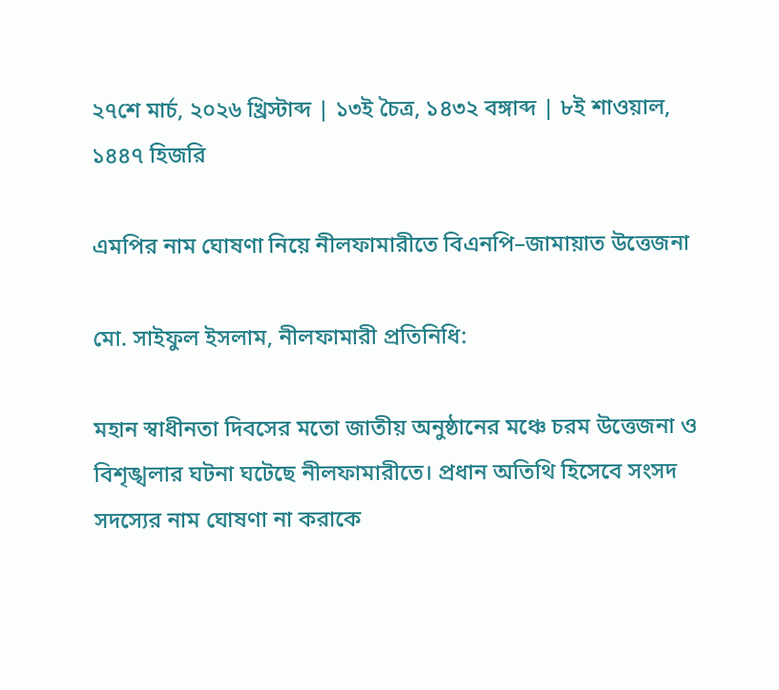২৭শে মার্চ, ২০২৬ খ্রিস্টাব্দ | ১৩ই চৈত্র, ১৪৩২ বঙ্গাব্দ | ৮ই শাওয়াল, ১৪৪৭ হিজরি

এমপির নাম ঘোষণা নিয়ে নীলফামারীতে বিএনপি–জামায়াত উত্তেজনা

মো. সাইফুল ইসলাম, নীলফামারী প্রতিনিধি:

মহান স্বাধীনতা দিবসের মতো জাতীয় অনুষ্ঠানের মঞ্চে চরম উত্তেজনা ও বিশৃঙ্খলার ঘটনা ঘটেছে নীলফামারীতে। প্রধান অতিথি হিসেবে সংসদ সদস্যের নাম ঘোষণা না করাকে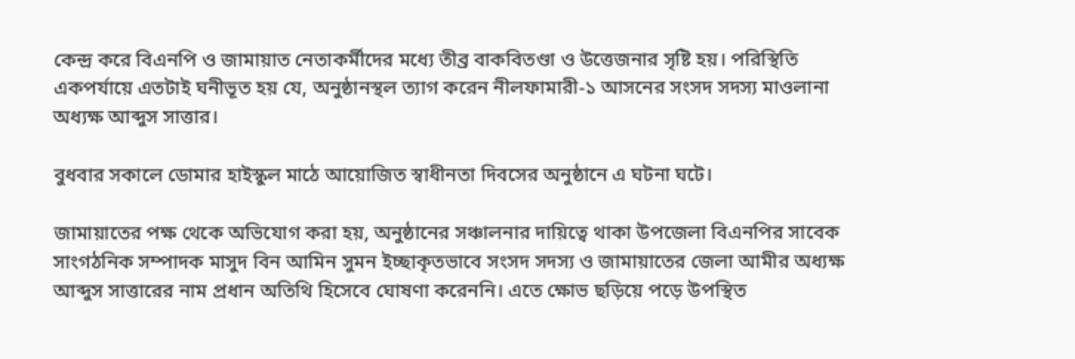কেন্দ্র করে বিএনপি ও জামায়াত নেতাকর্মীদের মধ্যে তীব্র বাকবিতণ্ডা ও উত্তেজনার সৃষ্টি হয়। পরিস্থিতি একপর্যায়ে এতটাই ঘনীভূত হয় যে, অনুষ্ঠানস্থল ত্যাগ করেন নীলফামারী-১ আসনের সংসদ সদস্য মাওলানা অধ্যক্ষ আব্দুস সাত্তার।

বুধবার সকালে ডোমার হাইস্কুল মাঠে আয়োজিত স্বাধীনতা দিবসের অনুষ্ঠানে এ ঘটনা ঘটে।

জামায়াতের পক্ষ থেকে অভিযোগ করা হয়, অনুষ্ঠানের সঞ্চালনার দায়িত্বে থাকা উপজেলা বিএনপির সাবেক সাংগঠনিক সম্পাদক মাসুদ বিন আমিন সুমন ইচ্ছাকৃতভাবে সংসদ সদস্য ও জামায়াতের জেলা আমীর অধ্যক্ষ আব্দুস সাত্তারের নাম প্রধান অতিথি হিসেবে ঘোষণা করেননি। এতে ক্ষোভ ছড়িয়ে পড়ে উপস্থিত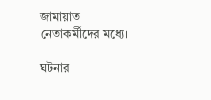জামায়াত নেতাকর্মীদের মধ্যে।

ঘটনার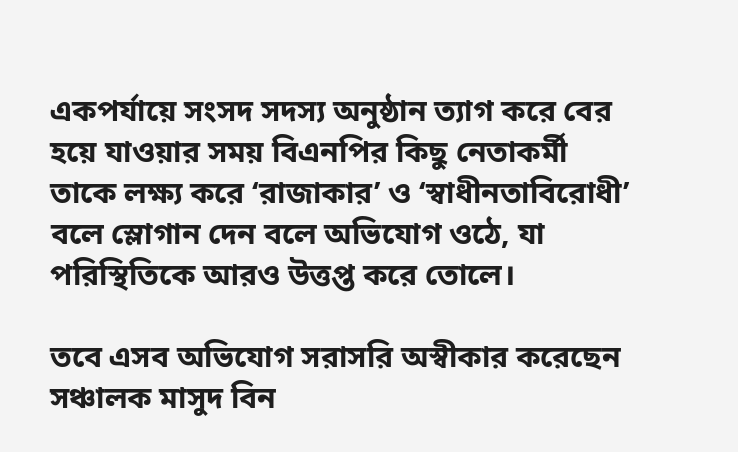একপর্যায়ে সংসদ সদস্য অনুষ্ঠান ত্যাগ করে বের হয়ে যাওয়ার সময় বিএনপির কিছু নেতাকর্মী তাকে লক্ষ্য করে ‘রাজাকার’ ও ‘স্বাধীনতাবিরোধী’ বলে স্লোগান দেন বলে অভিযোগ ওঠে, যা পরিস্থিতিকে আরও উত্তপ্ত করে তোলে।

তবে এসব অভিযোগ সরাসরি অস্বীকার করেছেন সঞ্চালক মাসুদ বিন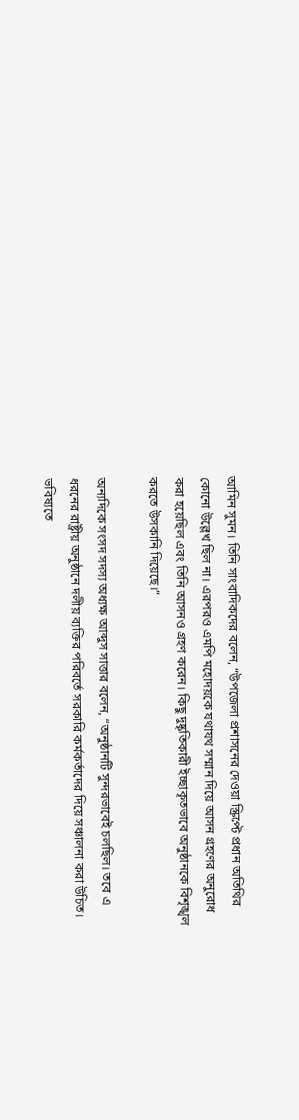আমিন সুমন। তিনি সাংবাদিকদের বলেন, “উপজেলা প্রশাসনের দেওয়া স্ক্রিপ্টে প্রধান অতিথির কোনো উল্লেখ ছিল না। এরপরও এমপি মহোদয়কে যথাযথ সম্মান দিয়ে আসন গ্রহণের অনুরোধ করা হয়েছিল এবং তিনি আসনও গ্রহণ করেন। কিছু দুষ্কৃতিকারী ইচ্ছাকৃতভাবে অনুষ্ঠানকে বিশৃঙ্খল করতে উসকানি দিয়েছে।”

অন্যদিকে সংসদ সদস্য অধ্যক্ষ আব্দুস সাত্তার বলেন, “অনুষ্ঠানটি সুন্দরভাবেই চলছিল। তবে এ ধরনের রাষ্ট্রীয় অনুষ্ঠানে দলীয় ব্যক্তির পরিবর্তে সরকারি কর্মকর্তাদের দিয়ে সঞ্চালনা করা উচিত। ভবিষ্যতে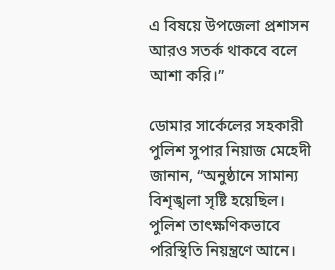এ বিষয়ে উপজেলা প্রশাসন আরও সতর্ক থাকবে বলে আশা করি।”

ডোমার সার্কেলের সহকারী পুলিশ সুপার নিয়াজ মেহেদী জানান, “অনুষ্ঠানে সামান্য বিশৃঙ্খলা সৃষ্টি হয়েছিল। পুলিশ তাৎক্ষণিকভাবে পরিস্থিতি নিয়ন্ত্রণে আনে।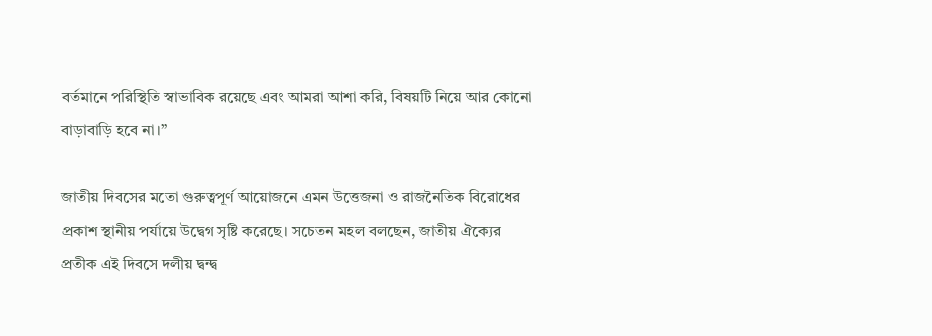বর্তমানে পরিস্থিতি স্বাভাবিক রয়েছে এবং আমরা আশা করি, বিষয়টি নিয়ে আর কোনো বাড়াবাড়ি হবে না।”

জাতীয় দিবসের মতো গুরুত্বপূর্ণ আয়োজনে এমন উত্তেজনা ও রাজনৈতিক বিরোধের প্রকাশ স্থানীয় পর্যায়ে উদ্বেগ সৃষ্টি করেছে। সচেতন মহল বলছেন, জাতীয় ঐক্যের প্রতীক এই দিবসে দলীয় দ্বন্দ্ব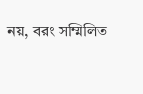নয়, বরং সম্মিলিত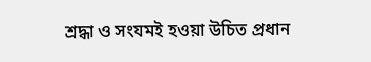শ্রদ্ধা ও সংযমই হওয়া উচিত প্রধান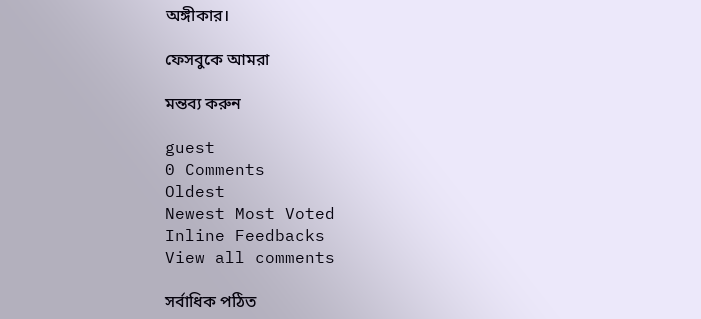অঙ্গীকার।

ফেসবুকে আমরা

মন্তব্য করুন

guest
0 Comments
Oldest
Newest Most Voted
Inline Feedbacks
View all comments

সর্বাধিক পঠিত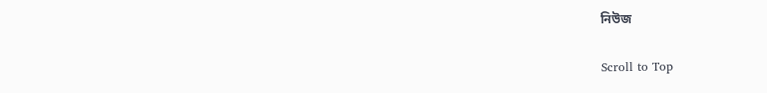নিউজ

Scroll to Top